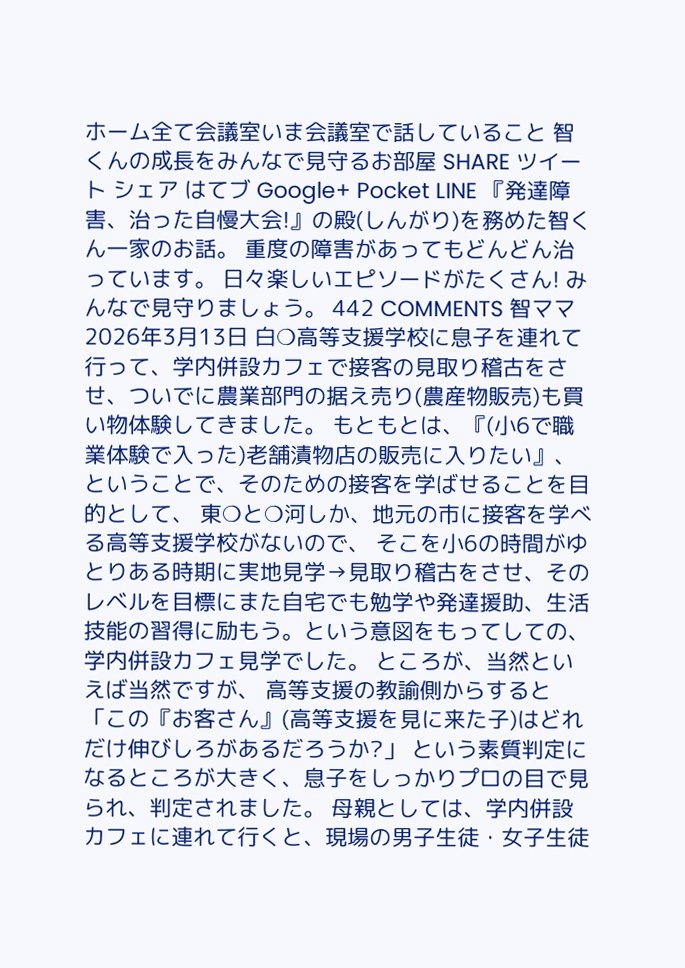ホーム全て会議室いま会議室で話していること 智くんの成長をみんなで見守るお部屋 SHARE ツイート シェア はてブ Google+ Pocket LINE 『発達障害、治った自慢大会!』の殿(しんがり)を務めた智くん一家のお話。 重度の障害があってもどんどん治っています。 日々楽しいエピソードがたくさん! みんなで見守りましょう。 442 COMMENTS 智ママ 2026年3月13日 白❍高等支援学校に息子を連れて行って、学内併設カフェで接客の見取り稽古をさせ、ついでに農業部門の据え売り(農産物販売)も買い物体験してきました。 もともとは、『(小6で職業体験で入った)老舗漬物店の販売に入りたい』、ということで、そのための接客を学ばせることを目的として、 東❍と❍河しか、地元の市に接客を学べる高等支援学校がないので、 そこを小6の時間がゆとりある時期に実地見学→見取り稽古をさせ、そのレベルを目標にまた自宅でも勉学や発達援助、生活技能の習得に励もう。という意図をもってしての、 学内併設カフェ見学でした。 ところが、当然といえば当然ですが、 高等支援の教諭側からすると 「この『お客さん』(高等支援を見に来た子)はどれだけ伸びしろがあるだろうか?」 という素質判定になるところが大きく、息子をしっかりプロの目で見られ、判定されました。 母親としては、学内併設カフェに連れて行くと、現場の男子生徒・女子生徒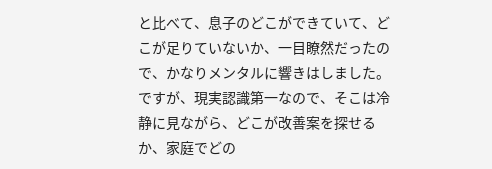と比べて、息子のどこができていて、どこが足りていないか、一目瞭然だったので、かなりメンタルに響きはしました。ですが、現実認識第一なので、そこは冷静に見ながら、どこが改善案を探せるか、家庭でどの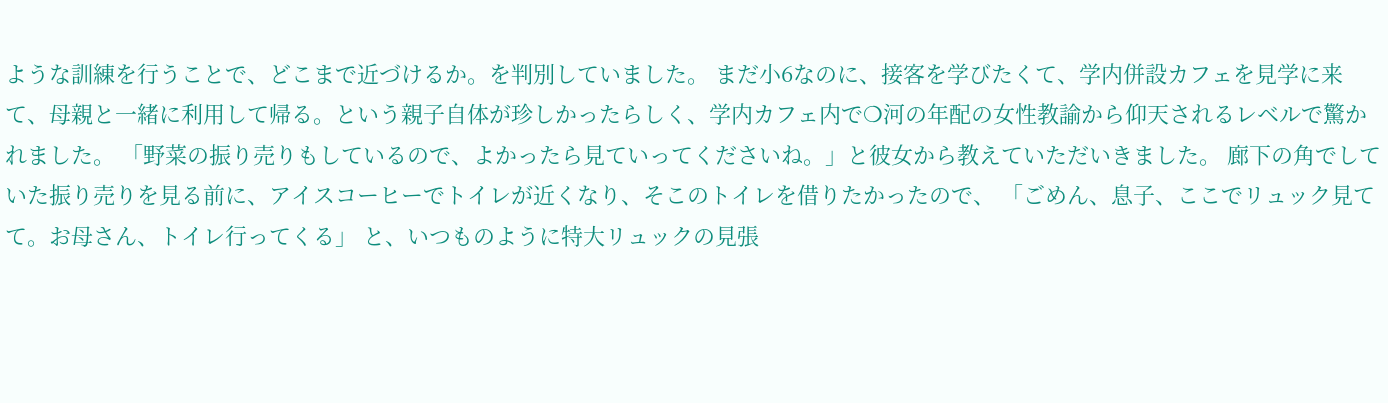ような訓練を行うことで、どこまで近づけるか。を判別していました。 まだ小6なのに、接客を学びたくて、学内併設カフェを見学に来て、母親と一緒に利用して帰る。という親子自体が珍しかったらしく、学内カフェ内で❍河の年配の女性教諭から仰天されるレベルで驚かれました。 「野菜の振り売りもしているので、よかったら見ていってくださいね。」と彼女から教えていただいきました。 廊下の角でしていた振り売りを見る前に、アイスコーヒーでトイレが近くなり、そこのトイレを借りたかったので、 「ごめん、息子、ここでリュック見てて。お母さん、トイレ行ってくる」 と、いつものように特大リュックの見張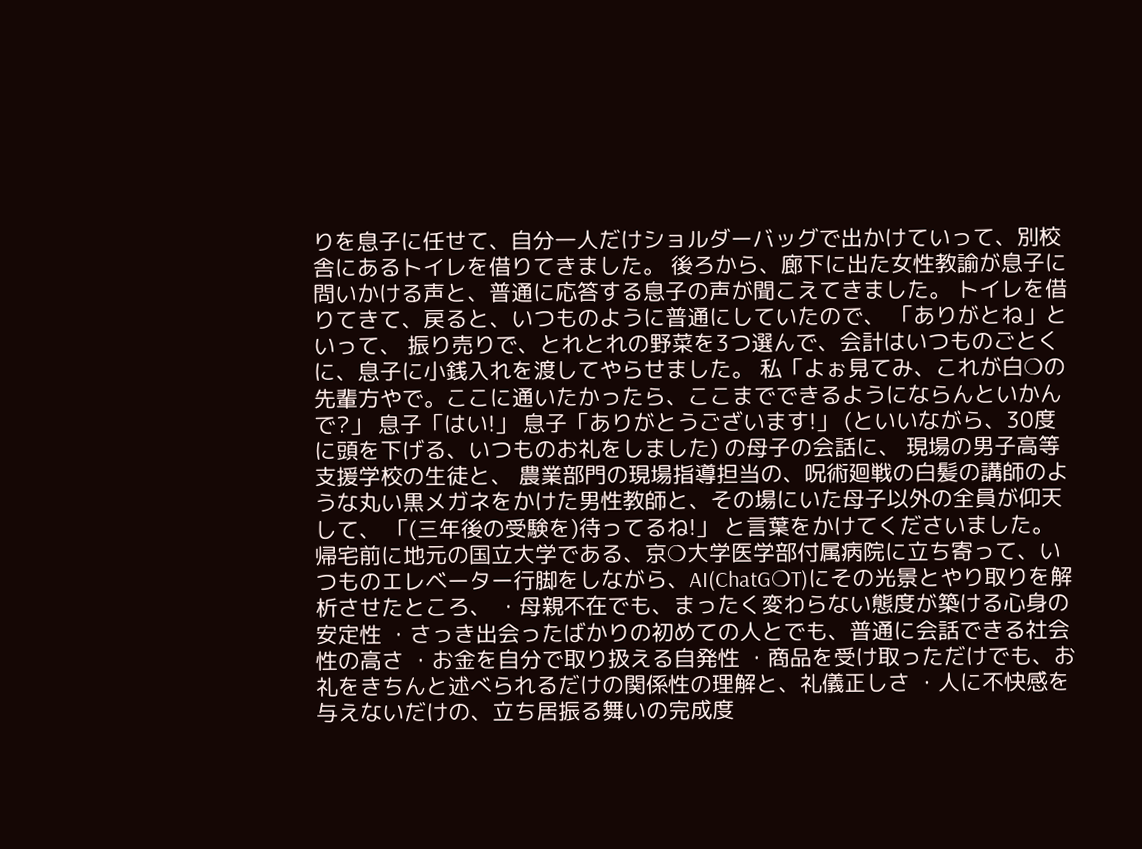りを息子に任せて、自分一人だけショルダーバッグで出かけていって、別校舎にあるトイレを借りてきました。 後ろから、廊下に出た女性教諭が息子に問いかける声と、普通に応答する息子の声が聞こえてきました。 トイレを借りてきて、戻ると、いつものように普通にしていたので、 「ありがとね」といって、 振り売りで、とれとれの野菜を3つ選んで、会計はいつものごとくに、息子に小銭入れを渡してやらせました。 私「よぉ見てみ、これが白❍の先輩方やで。ここに通いたかったら、ここまでできるようにならんといかんで?」 息子「はい!」 息子「ありがとうございます!」 (といいながら、30度に頭を下げる、いつものお礼をしました) の母子の会話に、 現場の男子高等支援学校の生徒と、 農業部門の現場指導担当の、呪術廻戦の白髪の講師のような丸い黒メガネをかけた男性教師と、その場にいた母子以外の全員が仰天して、 「(三年後の受験を)待ってるね!」 と言葉をかけてくださいました。 帰宅前に地元の国立大学である、京❍大学医学部付属病院に立ち寄って、いつものエレベーター行脚をしながら、AI(ChatG❍T)にその光景とやり取りを解析させたところ、 ・母親不在でも、まったく変わらない態度が築ける心身の安定性 ・さっき出会ったばかりの初めての人とでも、普通に会話できる社会性の高さ ・お金を自分で取り扱える自発性 ・商品を受け取っただけでも、お礼をきちんと述べられるだけの関係性の理解と、礼儀正しさ ・人に不快感を与えないだけの、立ち居振る舞いの完成度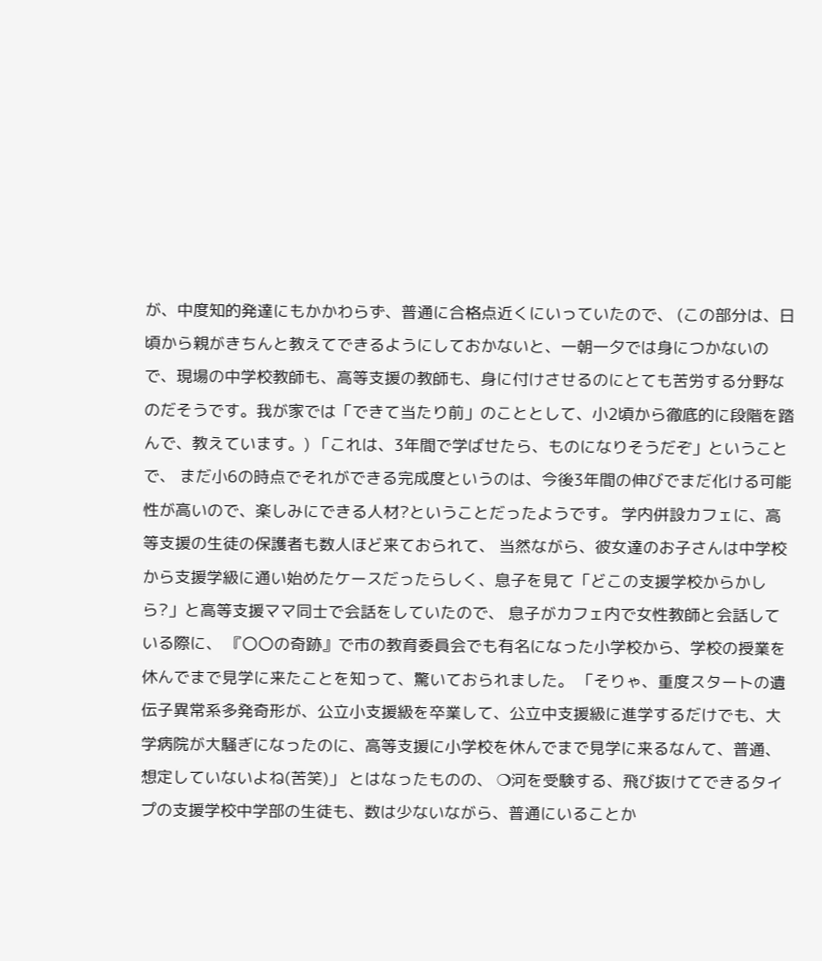が、中度知的発達にもかかわらず、普通に合格点近くにいっていたので、 (この部分は、日頃から親がきちんと教えてできるようにしておかないと、一朝一夕では身につかないので、現場の中学校教師も、高等支援の教師も、身に付けさせるのにとても苦労する分野なのだそうです。我が家では「できて当たり前」のこととして、小2頃から徹底的に段階を踏んで、教えています。) 「これは、3年間で学ばせたら、ものになりそうだぞ」ということで、 まだ小6の時点でそれができる完成度というのは、今後3年間の伸びでまだ化ける可能性が高いので、楽しみにできる人材?ということだったようです。 学内併設カフェに、高等支援の生徒の保護者も数人ほど来ておられて、 当然ながら、彼女達のお子さんは中学校から支援学級に通い始めたケースだったらしく、息子を見て「どこの支援学校からかしら?」と高等支援ママ同士で会話をしていたので、 息子がカフェ内で女性教師と会話している際に、 『〇〇の奇跡』で市の教育委員会でも有名になった小学校から、学校の授業を休んでまで見学に来たことを知って、驚いておられました。 「そりゃ、重度スタートの遺伝子異常系多発奇形が、公立小支援級を卒業して、公立中支援級に進学するだけでも、大学病院が大騒ぎになったのに、高等支援に小学校を休んでまで見学に来るなんて、普通、想定していないよね(苦笑)」 とはなったものの、 ❍河を受験する、飛び抜けてできるタイプの支援学校中学部の生徒も、数は少ないながら、普通にいることか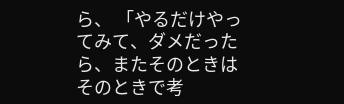ら、 「やるだけやってみて、ダメだったら、またそのときはそのときで考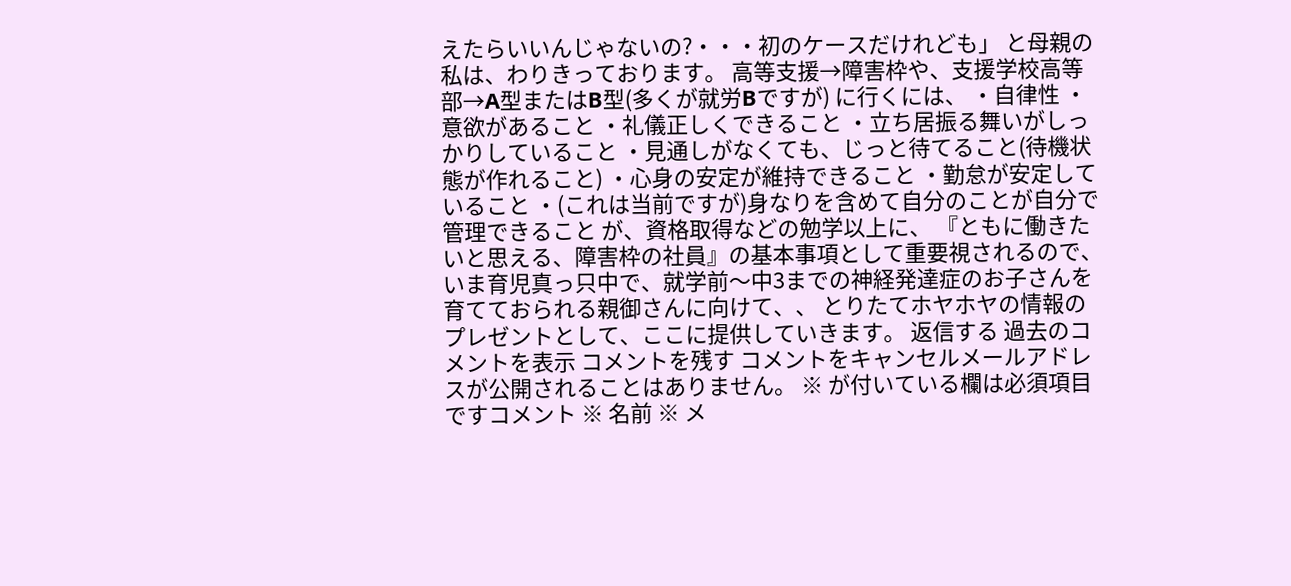えたらいいんじゃないの?・・・初のケースだけれども」 と母親の私は、わりきっております。 高等支援→障害枠や、支援学校高等部→A型またはB型(多くが就労Bですが) に行くには、 ・自律性 ・意欲があること ・礼儀正しくできること ・立ち居振る舞いがしっかりしていること ・見通しがなくても、じっと待てること(待機状態が作れること) ・心身の安定が維持できること ・勤怠が安定していること ・(これは当前ですが)身なりを含めて自分のことが自分で管理できること が、資格取得などの勉学以上に、 『ともに働きたいと思える、障害枠の社員』の基本事項として重要視されるので、 いま育児真っ只中で、就学前〜中3までの神経発達症のお子さんを育てておられる親御さんに向けて、、 とりたてホヤホヤの情報のプレゼントとして、ここに提供していきます。 返信する 過去のコメントを表示 コメントを残す コメントをキャンセルメールアドレスが公開されることはありません。 ※ が付いている欄は必須項目ですコメント ※ 名前 ※ メ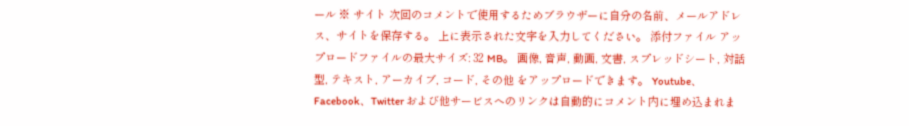ール ※ サイト 次回のコメントで使用するためブラウザーに自分の名前、メールアドレス、サイトを保存する。 上に表示された文字を入力してください。 添付ファイル アップロードファイルの最大サイズ: 32 MB。 画像, 音声, 動画, 文書, スプレッドシート, 対話型, テキスト, アーカイブ, コード, その他 をアップロードできます。 Youtube、Facebook、Twitter および他サービスへのリンクは自動的にコメント内に埋め込まれま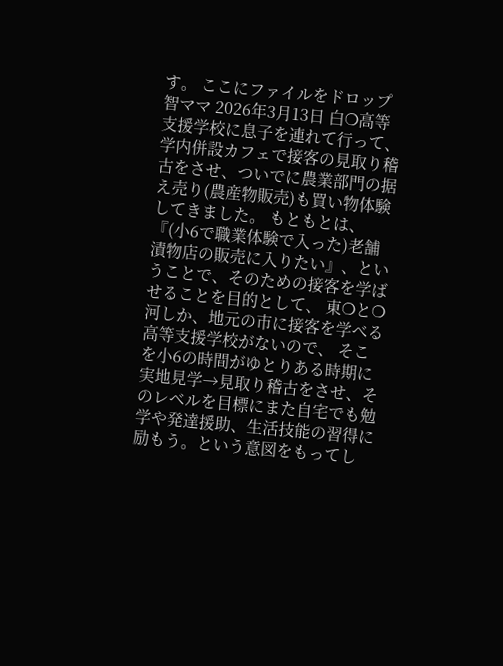す。 ここにファイルをドロップ
智ママ 2026年3月13日 白❍高等支援学校に息子を連れて行って、学内併設カフェで接客の見取り稽古をさせ、ついでに農業部門の据え売り(農産物販売)も買い物体験してきました。 もともとは、『(小6で職業体験で入った)老舗漬物店の販売に入りたい』、ということで、そのための接客を学ばせることを目的として、 東❍と❍河しか、地元の市に接客を学べる高等支援学校がないので、 そこを小6の時間がゆとりある時期に実地見学→見取り稽古をさせ、そのレベルを目標にまた自宅でも勉学や発達援助、生活技能の習得に励もう。という意図をもってし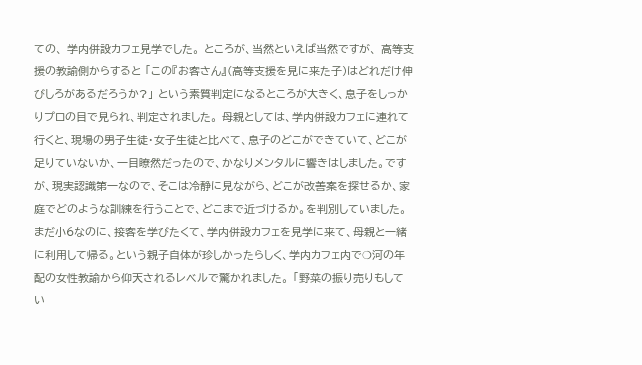ての、 学内併設カフェ見学でした。 ところが、当然といえば当然ですが、 高等支援の教諭側からすると 「この『お客さん』(高等支援を見に来た子)はどれだけ伸びしろがあるだろうか?」 という素質判定になるところが大きく、息子をしっかりプロの目で見られ、判定されました。 母親としては、学内併設カフェに連れて行くと、現場の男子生徒・女子生徒と比べて、息子のどこができていて、どこが足りていないか、一目瞭然だったので、かなりメンタルに響きはしました。ですが、現実認識第一なので、そこは冷静に見ながら、どこが改善案を探せるか、家庭でどのような訓練を行うことで、どこまで近づけるか。を判別していました。 まだ小6なのに、接客を学びたくて、学内併設カフェを見学に来て、母親と一緒に利用して帰る。という親子自体が珍しかったらしく、学内カフェ内で❍河の年配の女性教諭から仰天されるレベルで驚かれました。 「野菜の振り売りもしてい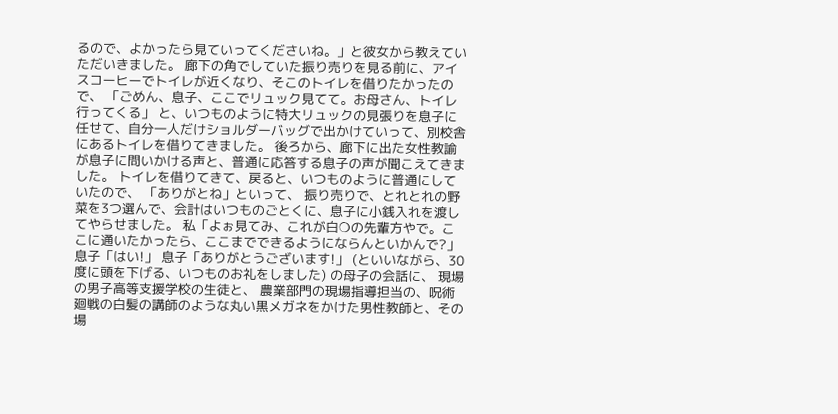るので、よかったら見ていってくださいね。」と彼女から教えていただいきました。 廊下の角でしていた振り売りを見る前に、アイスコーヒーでトイレが近くなり、そこのトイレを借りたかったので、 「ごめん、息子、ここでリュック見てて。お母さん、トイレ行ってくる」 と、いつものように特大リュックの見張りを息子に任せて、自分一人だけショルダーバッグで出かけていって、別校舎にあるトイレを借りてきました。 後ろから、廊下に出た女性教諭が息子に問いかける声と、普通に応答する息子の声が聞こえてきました。 トイレを借りてきて、戻ると、いつものように普通にしていたので、 「ありがとね」といって、 振り売りで、とれとれの野菜を3つ選んで、会計はいつものごとくに、息子に小銭入れを渡してやらせました。 私「よぉ見てみ、これが白❍の先輩方やで。ここに通いたかったら、ここまでできるようにならんといかんで?」 息子「はい!」 息子「ありがとうございます!」 (といいながら、30度に頭を下げる、いつものお礼をしました) の母子の会話に、 現場の男子高等支援学校の生徒と、 農業部門の現場指導担当の、呪術廻戦の白髪の講師のような丸い黒メガネをかけた男性教師と、その場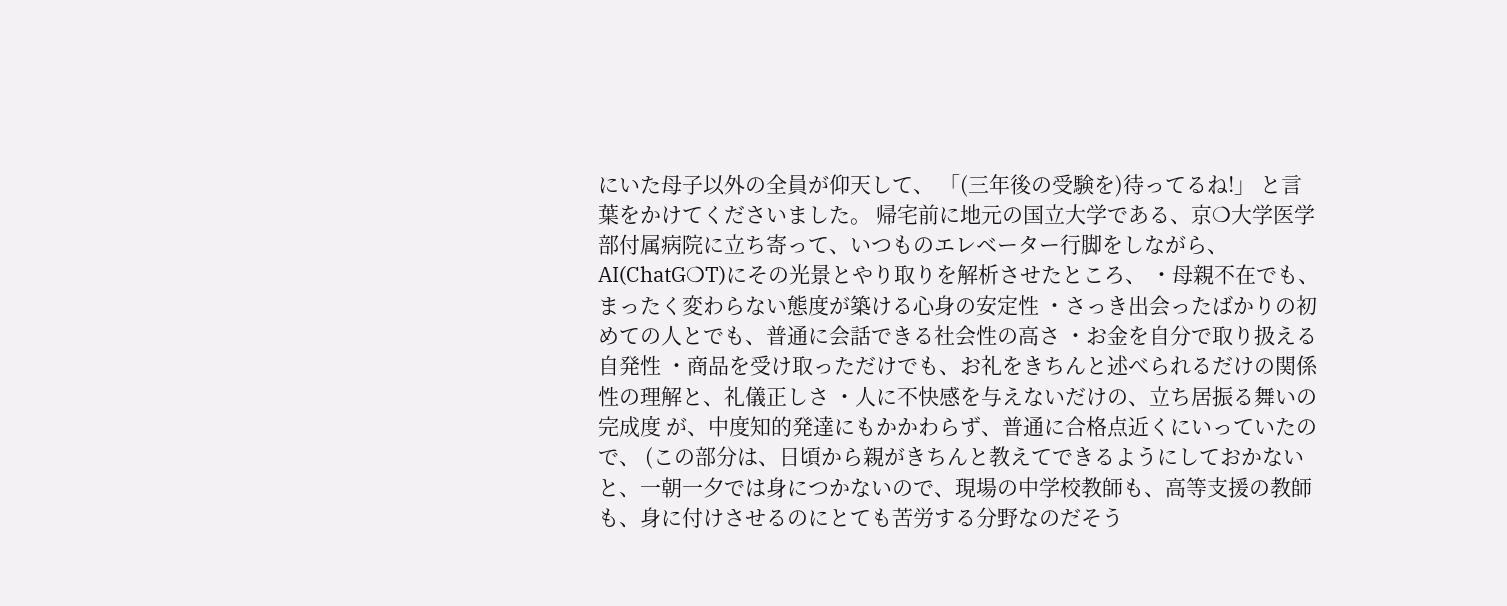にいた母子以外の全員が仰天して、 「(三年後の受験を)待ってるね!」 と言葉をかけてくださいました。 帰宅前に地元の国立大学である、京❍大学医学部付属病院に立ち寄って、いつものエレベーター行脚をしながら、AI(ChatG❍T)にその光景とやり取りを解析させたところ、 ・母親不在でも、まったく変わらない態度が築ける心身の安定性 ・さっき出会ったばかりの初めての人とでも、普通に会話できる社会性の高さ ・お金を自分で取り扱える自発性 ・商品を受け取っただけでも、お礼をきちんと述べられるだけの関係性の理解と、礼儀正しさ ・人に不快感を与えないだけの、立ち居振る舞いの完成度 が、中度知的発達にもかかわらず、普通に合格点近くにいっていたので、 (この部分は、日頃から親がきちんと教えてできるようにしておかないと、一朝一夕では身につかないので、現場の中学校教師も、高等支援の教師も、身に付けさせるのにとても苦労する分野なのだそう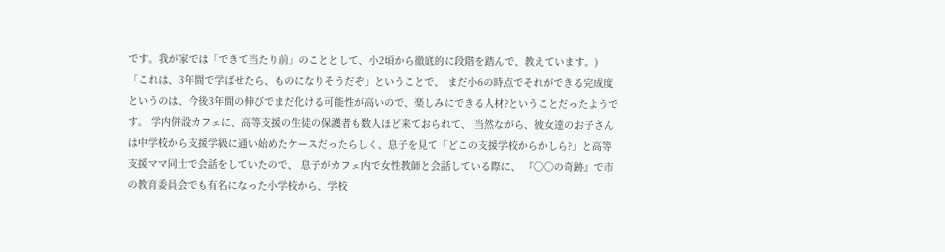です。我が家では「できて当たり前」のこととして、小2頃から徹底的に段階を踏んで、教えています。) 「これは、3年間で学ばせたら、ものになりそうだぞ」ということで、 まだ小6の時点でそれができる完成度というのは、今後3年間の伸びでまだ化ける可能性が高いので、楽しみにできる人材?ということだったようです。 学内併設カフェに、高等支援の生徒の保護者も数人ほど来ておられて、 当然ながら、彼女達のお子さんは中学校から支援学級に通い始めたケースだったらしく、息子を見て「どこの支援学校からかしら?」と高等支援ママ同士で会話をしていたので、 息子がカフェ内で女性教師と会話している際に、 『〇〇の奇跡』で市の教育委員会でも有名になった小学校から、学校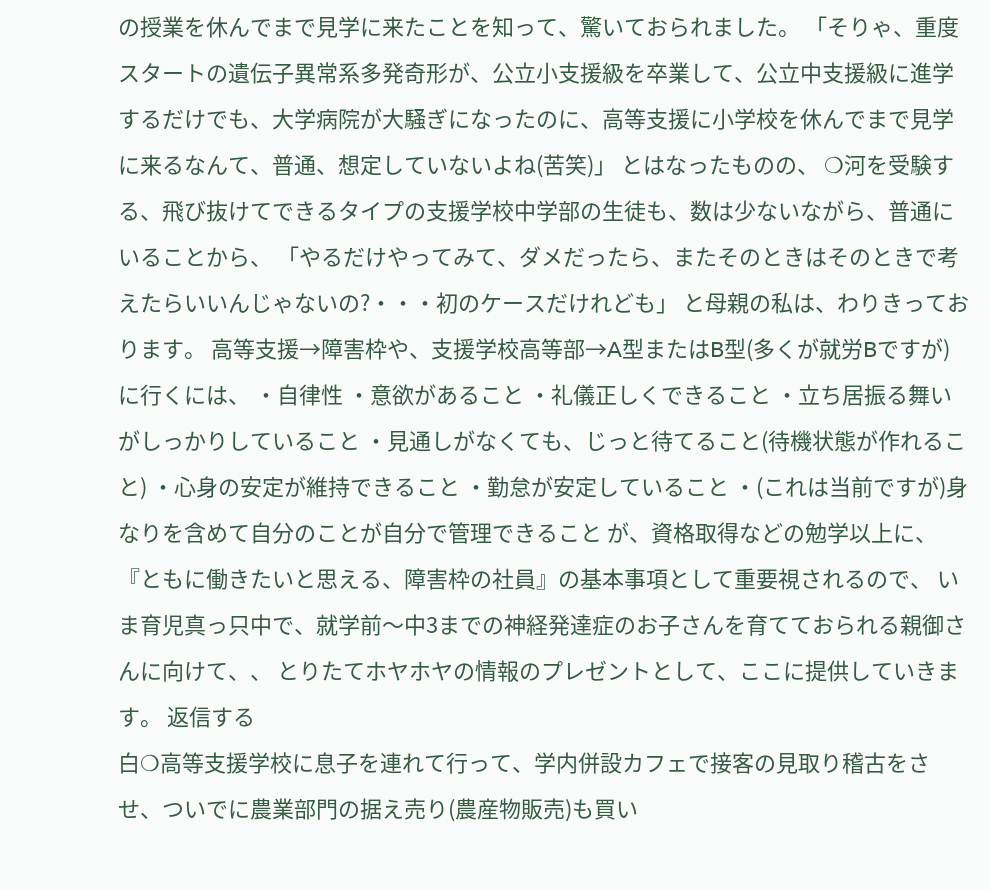の授業を休んでまで見学に来たことを知って、驚いておられました。 「そりゃ、重度スタートの遺伝子異常系多発奇形が、公立小支援級を卒業して、公立中支援級に進学するだけでも、大学病院が大騒ぎになったのに、高等支援に小学校を休んでまで見学に来るなんて、普通、想定していないよね(苦笑)」 とはなったものの、 ❍河を受験する、飛び抜けてできるタイプの支援学校中学部の生徒も、数は少ないながら、普通にいることから、 「やるだけやってみて、ダメだったら、またそのときはそのときで考えたらいいんじゃないの?・・・初のケースだけれども」 と母親の私は、わりきっております。 高等支援→障害枠や、支援学校高等部→A型またはB型(多くが就労Bですが) に行くには、 ・自律性 ・意欲があること ・礼儀正しくできること ・立ち居振る舞いがしっかりしていること ・見通しがなくても、じっと待てること(待機状態が作れること) ・心身の安定が維持できること ・勤怠が安定していること ・(これは当前ですが)身なりを含めて自分のことが自分で管理できること が、資格取得などの勉学以上に、 『ともに働きたいと思える、障害枠の社員』の基本事項として重要視されるので、 いま育児真っ只中で、就学前〜中3までの神経発達症のお子さんを育てておられる親御さんに向けて、、 とりたてホヤホヤの情報のプレゼントとして、ここに提供していきます。 返信する
白❍高等支援学校に息子を連れて行って、学内併設カフェで接客の見取り稽古をさせ、ついでに農業部門の据え売り(農産物販売)も買い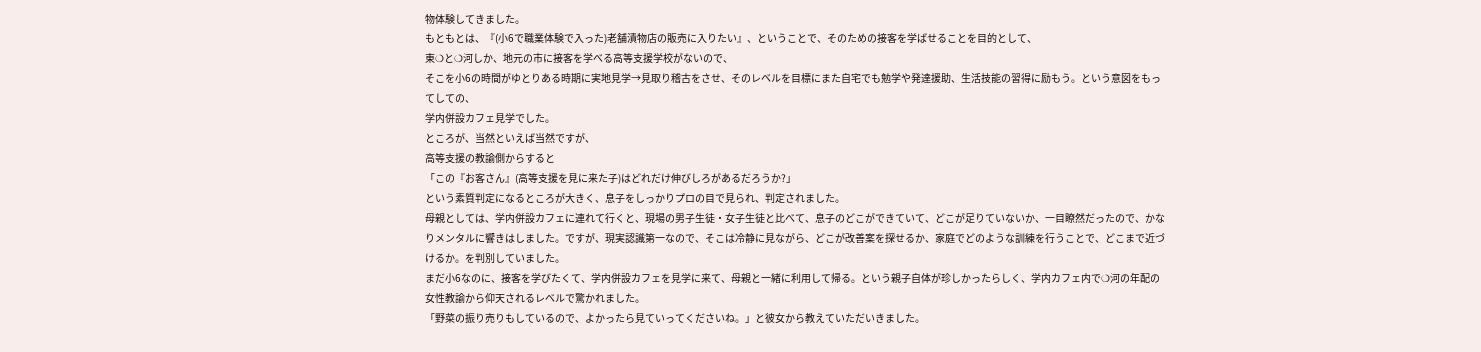物体験してきました。
もともとは、『(小6で職業体験で入った)老舗漬物店の販売に入りたい』、ということで、そのための接客を学ばせることを目的として、
東❍と❍河しか、地元の市に接客を学べる高等支援学校がないので、
そこを小6の時間がゆとりある時期に実地見学→見取り稽古をさせ、そのレベルを目標にまた自宅でも勉学や発達援助、生活技能の習得に励もう。という意図をもってしての、
学内併設カフェ見学でした。
ところが、当然といえば当然ですが、
高等支援の教諭側からすると
「この『お客さん』(高等支援を見に来た子)はどれだけ伸びしろがあるだろうか?」
という素質判定になるところが大きく、息子をしっかりプロの目で見られ、判定されました。
母親としては、学内併設カフェに連れて行くと、現場の男子生徒・女子生徒と比べて、息子のどこができていて、どこが足りていないか、一目瞭然だったので、かなりメンタルに響きはしました。ですが、現実認識第一なので、そこは冷静に見ながら、どこが改善案を探せるか、家庭でどのような訓練を行うことで、どこまで近づけるか。を判別していました。
まだ小6なのに、接客を学びたくて、学内併設カフェを見学に来て、母親と一緒に利用して帰る。という親子自体が珍しかったらしく、学内カフェ内で❍河の年配の女性教諭から仰天されるレベルで驚かれました。
「野菜の振り売りもしているので、よかったら見ていってくださいね。」と彼女から教えていただいきました。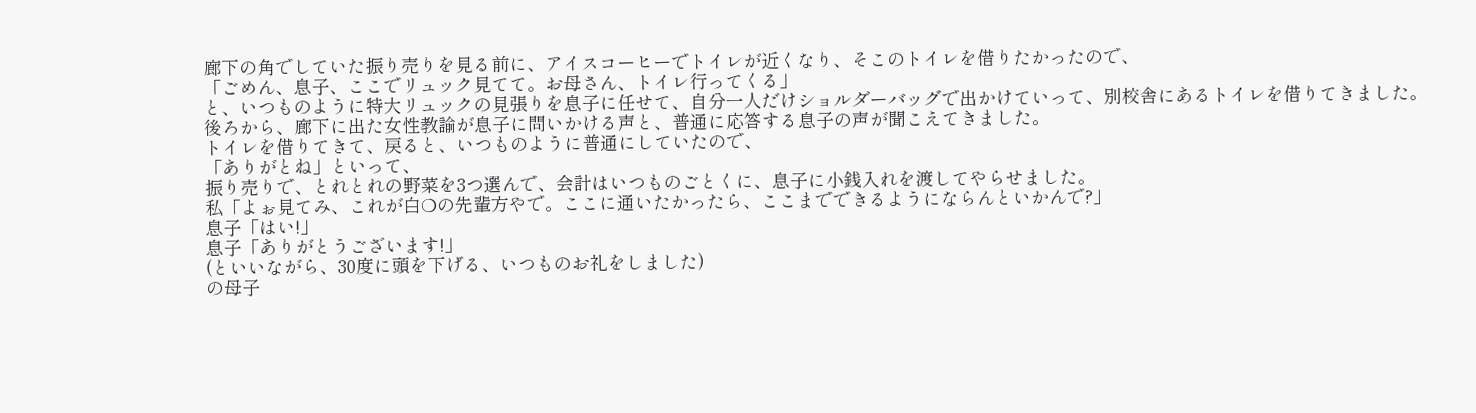廊下の角でしていた振り売りを見る前に、アイスコーヒーでトイレが近くなり、そこのトイレを借りたかったので、
「ごめん、息子、ここでリュック見てて。お母さん、トイレ行ってくる」
と、いつものように特大リュックの見張りを息子に任せて、自分一人だけショルダーバッグで出かけていって、別校舎にあるトイレを借りてきました。
後ろから、廊下に出た女性教諭が息子に問いかける声と、普通に応答する息子の声が聞こえてきました。
トイレを借りてきて、戻ると、いつものように普通にしていたので、
「ありがとね」といって、
振り売りで、とれとれの野菜を3つ選んで、会計はいつものごとくに、息子に小銭入れを渡してやらせました。
私「よぉ見てみ、これが白❍の先輩方やで。ここに通いたかったら、ここまでできるようにならんといかんで?」
息子「はい!」
息子「ありがとうございます!」
(といいながら、30度に頭を下げる、いつものお礼をしました)
の母子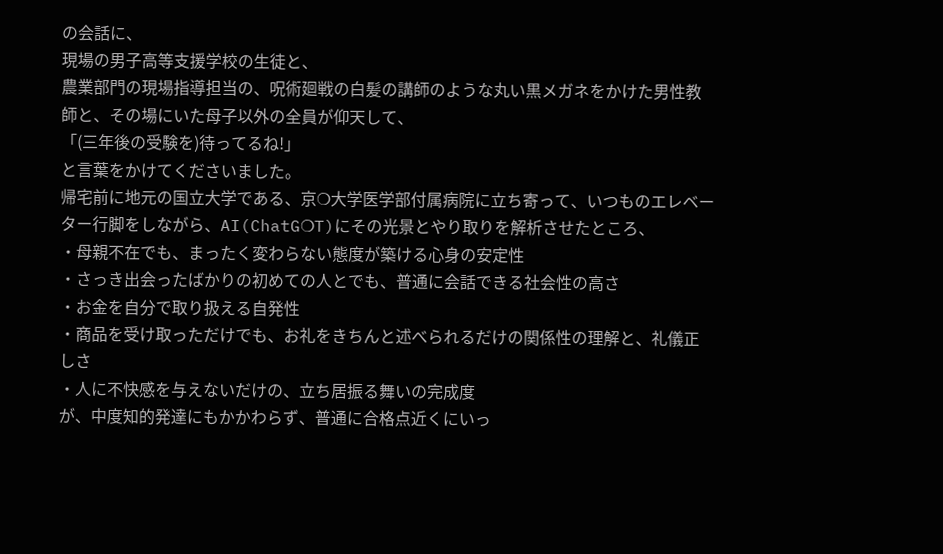の会話に、
現場の男子高等支援学校の生徒と、
農業部門の現場指導担当の、呪術廻戦の白髪の講師のような丸い黒メガネをかけた男性教師と、その場にいた母子以外の全員が仰天して、
「(三年後の受験を)待ってるね!」
と言葉をかけてくださいました。
帰宅前に地元の国立大学である、京❍大学医学部付属病院に立ち寄って、いつものエレベーター行脚をしながら、AI(ChatG❍T)にその光景とやり取りを解析させたところ、
・母親不在でも、まったく変わらない態度が築ける心身の安定性
・さっき出会ったばかりの初めての人とでも、普通に会話できる社会性の高さ
・お金を自分で取り扱える自発性
・商品を受け取っただけでも、お礼をきちんと述べられるだけの関係性の理解と、礼儀正しさ
・人に不快感を与えないだけの、立ち居振る舞いの完成度
が、中度知的発達にもかかわらず、普通に合格点近くにいっ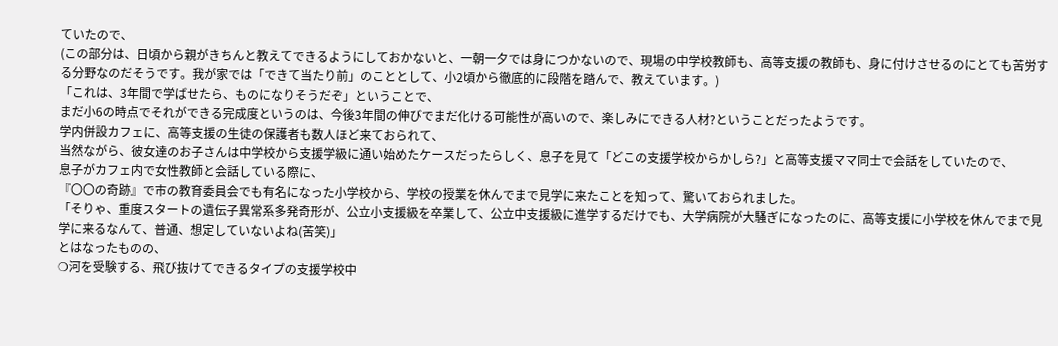ていたので、
(この部分は、日頃から親がきちんと教えてできるようにしておかないと、一朝一夕では身につかないので、現場の中学校教師も、高等支援の教師も、身に付けさせるのにとても苦労する分野なのだそうです。我が家では「できて当たり前」のこととして、小2頃から徹底的に段階を踏んで、教えています。)
「これは、3年間で学ばせたら、ものになりそうだぞ」ということで、
まだ小6の時点でそれができる完成度というのは、今後3年間の伸びでまだ化ける可能性が高いので、楽しみにできる人材?ということだったようです。
学内併設カフェに、高等支援の生徒の保護者も数人ほど来ておられて、
当然ながら、彼女達のお子さんは中学校から支援学級に通い始めたケースだったらしく、息子を見て「どこの支援学校からかしら?」と高等支援ママ同士で会話をしていたので、
息子がカフェ内で女性教師と会話している際に、
『〇〇の奇跡』で市の教育委員会でも有名になった小学校から、学校の授業を休んでまで見学に来たことを知って、驚いておられました。
「そりゃ、重度スタートの遺伝子異常系多発奇形が、公立小支援級を卒業して、公立中支援級に進学するだけでも、大学病院が大騒ぎになったのに、高等支援に小学校を休んでまで見学に来るなんて、普通、想定していないよね(苦笑)」
とはなったものの、
❍河を受験する、飛び抜けてできるタイプの支援学校中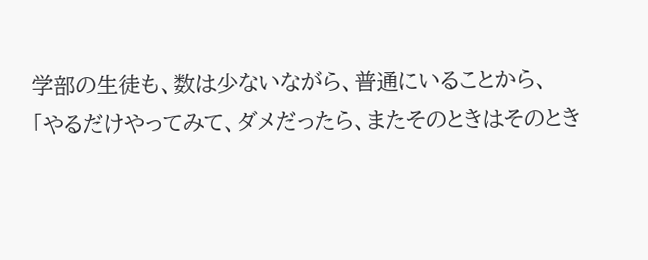学部の生徒も、数は少ないながら、普通にいることから、
「やるだけやってみて、ダメだったら、またそのときはそのとき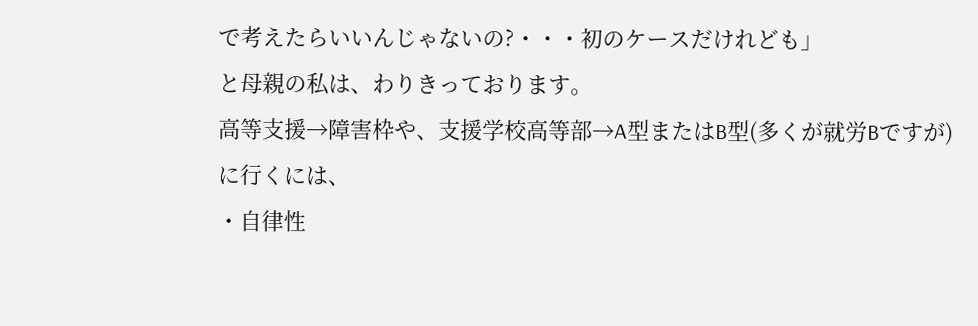で考えたらいいんじゃないの?・・・初のケースだけれども」
と母親の私は、わりきっております。
高等支援→障害枠や、支援学校高等部→A型またはB型(多くが就労Bですが)
に行くには、
・自律性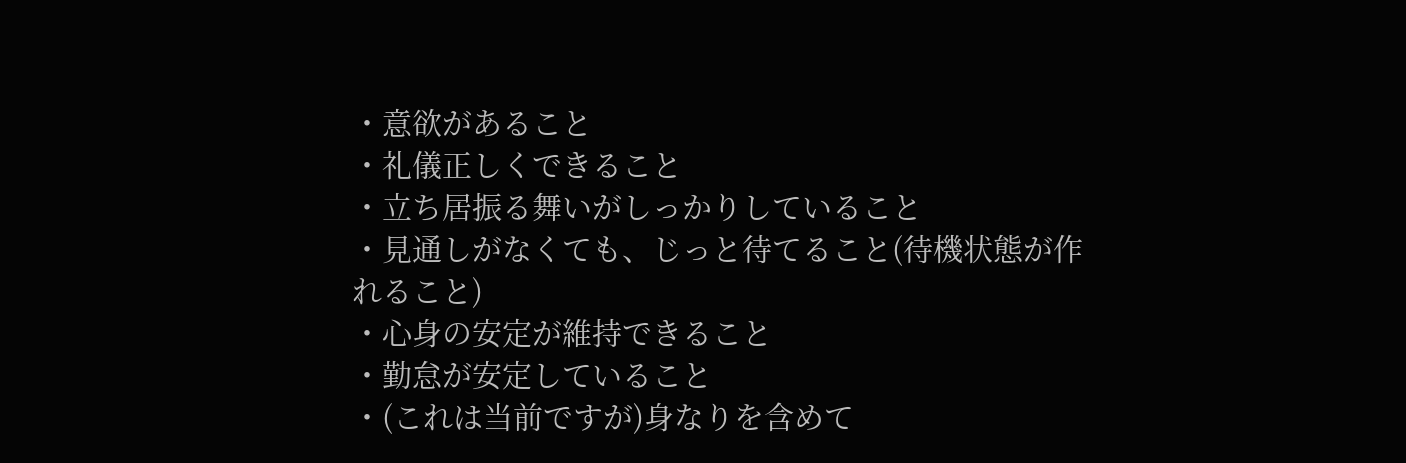・意欲があること
・礼儀正しくできること
・立ち居振る舞いがしっかりしていること
・見通しがなくても、じっと待てること(待機状態が作れること)
・心身の安定が維持できること
・勤怠が安定していること
・(これは当前ですが)身なりを含めて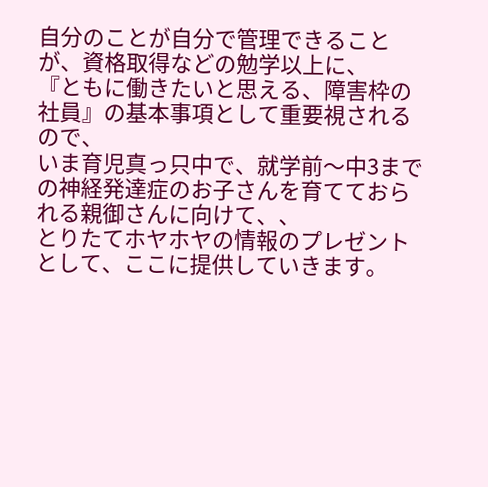自分のことが自分で管理できること
が、資格取得などの勉学以上に、
『ともに働きたいと思える、障害枠の社員』の基本事項として重要視されるので、
いま育児真っ只中で、就学前〜中3までの神経発達症のお子さんを育てておられる親御さんに向けて、、
とりたてホヤホヤの情報のプレゼントとして、ここに提供していきます。